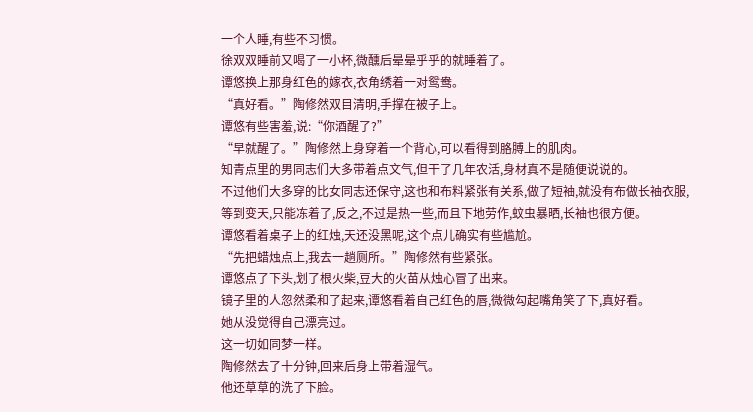一个人睡,有些不习惯。
徐双双睡前又喝了一小杯,微醺后晕晕乎乎的就睡着了。
谭悠换上那身红色的嫁衣,衣角绣着一对鸳鸯。
“真好看。”陶修然双目清明,手撑在被子上。
谭悠有些害羞,说:“你酒醒了?”
“早就醒了。”陶修然上身穿着一个背心,可以看得到胳膊上的肌肉。
知青点里的男同志们大多带着点文气,但干了几年农活,身材真不是随便说说的。
不过他们大多穿的比女同志还保守,这也和布料紧张有关系,做了短袖,就没有布做长袖衣服,等到变天,只能冻着了,反之,不过是热一些,而且下地劳作,蚊虫暴晒,长袖也很方便。
谭悠看着桌子上的红烛,天还没黑呢,这个点儿确实有些尴尬。
“先把蜡烛点上,我去一趟厕所。”陶修然有些紧张。
谭悠点了下头,划了根火柴,豆大的火苗从烛心冒了出来。
镜子里的人忽然柔和了起来,谭悠看着自己红色的唇,微微勾起嘴角笑了下,真好看。
她从没觉得自己漂亮过。
这一切如同梦一样。
陶修然去了十分钟,回来后身上带着湿气。
他还草草的洗了下脸。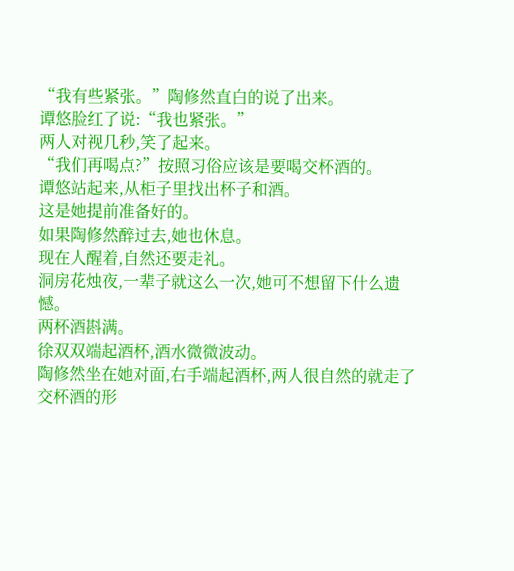“我有些紧张。”陶修然直白的说了出来。
谭悠脸红了说:“我也紧张。”
两人对视几秒,笑了起来。
“我们再喝点?”按照习俗应该是要喝交杯酒的。
谭悠站起来,从柜子里找出杯子和酒。
这是她提前准备好的。
如果陶修然醉过去,她也休息。
现在人醒着,自然还要走礼。
洞房花烛夜,一辈子就这么一次,她可不想留下什么遗憾。
两杯酒斟满。
徐双双端起酒杯,酒水微微波动。
陶修然坐在她对面,右手端起酒杯,两人很自然的就走了交杯酒的形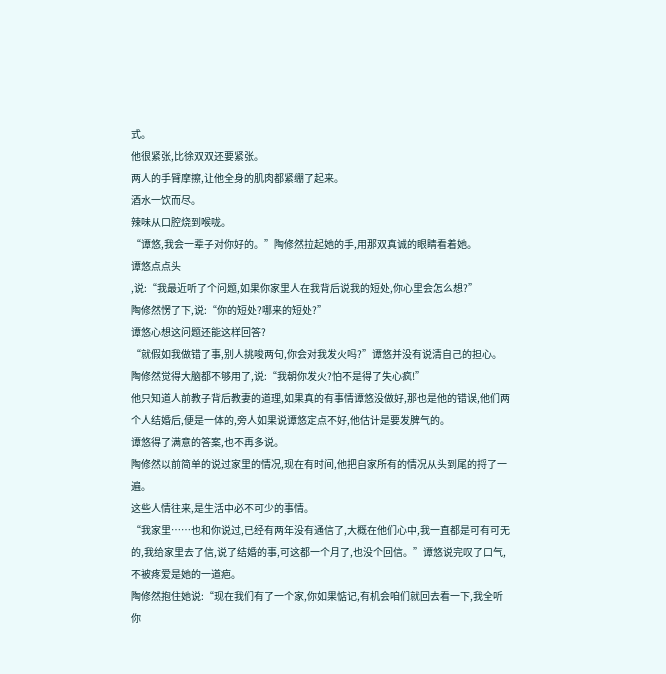式。
他很紧张,比徐双双还要紧张。
两人的手臂摩擦,让他全身的肌肉都紧绷了起来。
酒水一饮而尽。
辣味从口腔烧到喉咙。
“谭悠,我会一辈子对你好的。”陶修然拉起她的手,用那双真诚的眼睛看着她。
谭悠点点头
,说:“我最近听了个问题,如果你家里人在我背后说我的短处,你心里会怎么想?”
陶修然愣了下,说:“你的短处?哪来的短处?”
谭悠心想这问题还能这样回答?
“就假如我做错了事,别人挑唆两句,你会对我发火吗?”谭悠并没有说清自己的担心。
陶修然觉得大脑都不够用了,说:“我朝你发火?怕不是得了失心疯!”
他只知道人前教子背后教妻的道理,如果真的有事情谭悠没做好,那也是他的错误,他们两个人结婚后,便是一体的,旁人如果说谭悠定点不好,他估计是要发脾气的。
谭悠得了满意的答案,也不再多说。
陶修然以前简单的说过家里的情况,现在有时间,他把自家所有的情况从头到尾的捋了一遍。
这些人情往来,是生活中必不可少的事情。
“我家里……也和你说过,已经有两年没有通信了,大概在他们心中,我一直都是可有可无的,我给家里去了信,说了结婚的事,可这都一个月了,也没个回信。”谭悠说完叹了口气,不被疼爱是她的一道疤。
陶修然抱住她说:“现在我们有了一个家,你如果惦记,有机会咱们就回去看一下,我全听你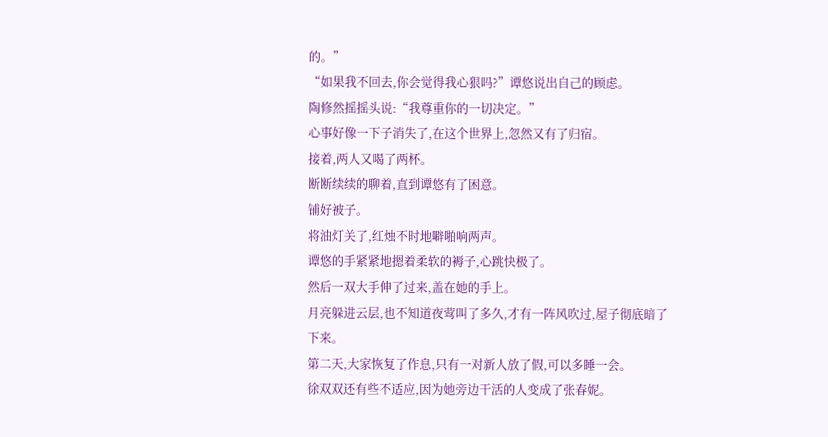的。”
“如果我不回去,你会觉得我心狠吗?”谭悠说出自己的顾虑。
陶修然摇摇头说:“我尊重你的一切决定。”
心事好像一下子消失了,在这个世界上,忽然又有了归宿。
接着,两人又喝了两杯。
断断续续的聊着,直到谭悠有了困意。
铺好被子。
将油灯关了,红烛不时地噼啪响两声。
谭悠的手紧紧地摁着柔软的褥子,心跳快极了。
然后一双大手伸了过来,盖在她的手上。
月亮躲进云层,也不知道夜莺叫了多久,才有一阵风吹过,屋子彻底暗了下来。
第二天,大家恢复了作息,只有一对新人放了假,可以多睡一会。
徐双双还有些不适应,因为她旁边干活的人变成了张春妮。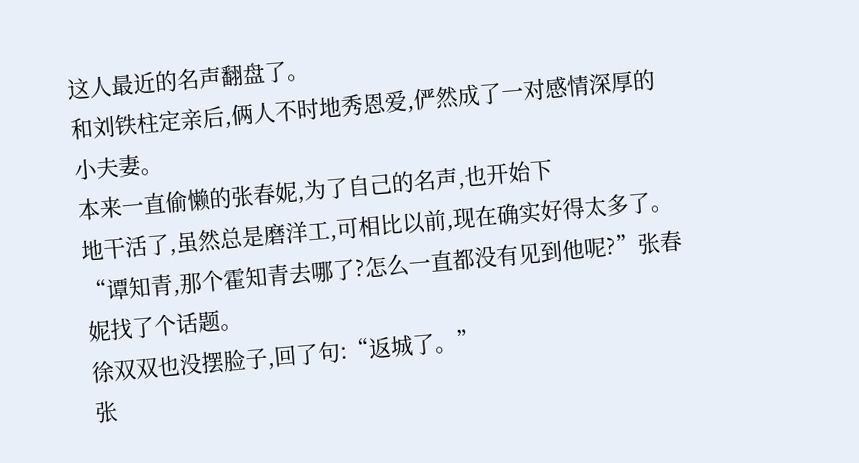这人最近的名声翻盘了。
和刘铁柱定亲后,俩人不时地秀恩爱,俨然成了一对感情深厚的小夫妻。
本来一直偷懒的张春妮,为了自己的名声,也开始下
地干活了,虽然总是磨洋工,可相比以前,现在确实好得太多了。
“谭知青,那个霍知青去哪了?怎么一直都没有见到他呢?”张春妮找了个话题。
徐双双也没摆脸子,回了句:“返城了。”
张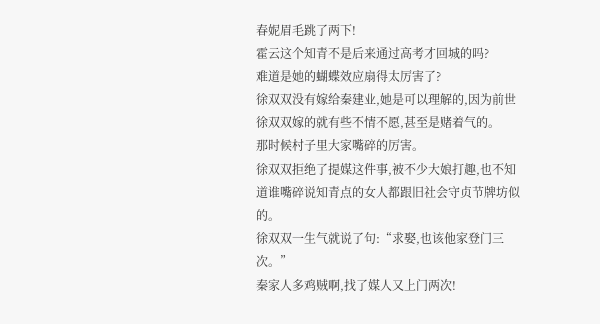春妮眉毛跳了两下!
霍云这个知青不是后来通过高考才回城的吗?
难道是她的蝴蝶效应扇得太厉害了?
徐双双没有嫁给秦建业,她是可以理解的,因为前世徐双双嫁的就有些不情不愿,甚至是赌着气的。
那时候村子里大家嘴碎的厉害。
徐双双拒绝了提媒这件事,被不少大娘打趣,也不知道谁嘴碎说知青点的女人都跟旧社会守贞节牌坊似的。
徐双双一生气就说了句:“求娶,也该他家登门三次。”
秦家人多鸡贼啊,找了媒人又上门两次!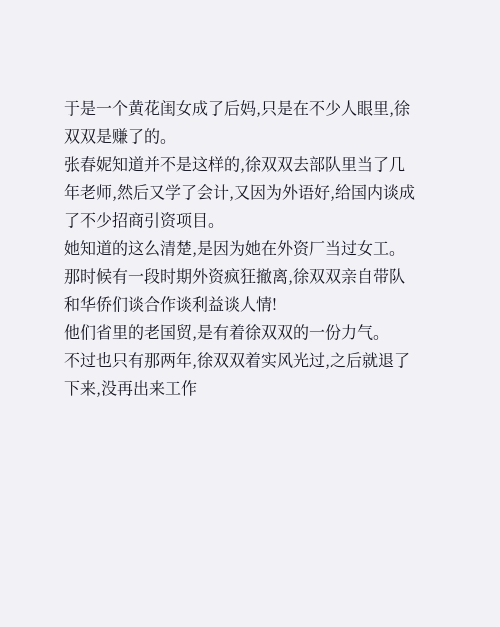于是一个黄花闺女成了后妈,只是在不少人眼里,徐双双是赚了的。
张春妮知道并不是这样的,徐双双去部队里当了几年老师,然后又学了会计,又因为外语好,给国内谈成了不少招商引资项目。
她知道的这么清楚,是因为她在外资厂当过女工。
那时候有一段时期外资疯狂撤离,徐双双亲自带队和华侨们谈合作谈利益谈人情!
他们省里的老国贸,是有着徐双双的一份力气。
不过也只有那两年,徐双双着实风光过,之后就退了下来,没再出来工作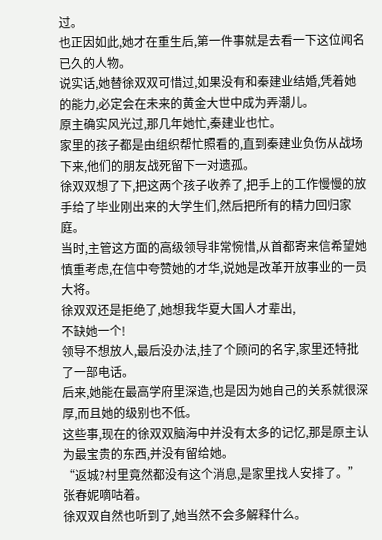过。
也正因如此,她才在重生后,第一件事就是去看一下这位闻名已久的人物。
说实话,她替徐双双可惜过,如果没有和秦建业结婚,凭着她的能力,必定会在未来的黄金大世中成为弄潮儿。
原主确实风光过,那几年她忙,秦建业也忙。
家里的孩子都是由组织帮忙照看的,直到秦建业负伤从战场下来,他们的朋友战死留下一对遗孤。
徐双双想了下,把这两个孩子收养了,把手上的工作慢慢的放手给了毕业刚出来的大学生们,然后把所有的精力回归家庭。
当时,主管这方面的高级领导非常惋惜,从首都寄来信希望她慎重考虑,在信中夸赞她的才华,说她是改革开放事业的一员大将。
徐双双还是拒绝了,她想我华夏大国人才辈出,
不缺她一个!
领导不想放人,最后没办法,挂了个顾问的名字,家里还特批了一部电话。
后来,她能在最高学府里深造,也是因为她自己的关系就很深厚,而且她的级别也不低。
这些事,现在的徐双双脑海中并没有太多的记忆,那是原主认为最宝贵的东西,并没有留给她。
“返城?村里竟然都没有这个消息,是家里找人安排了。”张春妮嘀咕着。
徐双双自然也听到了,她当然不会多解释什么。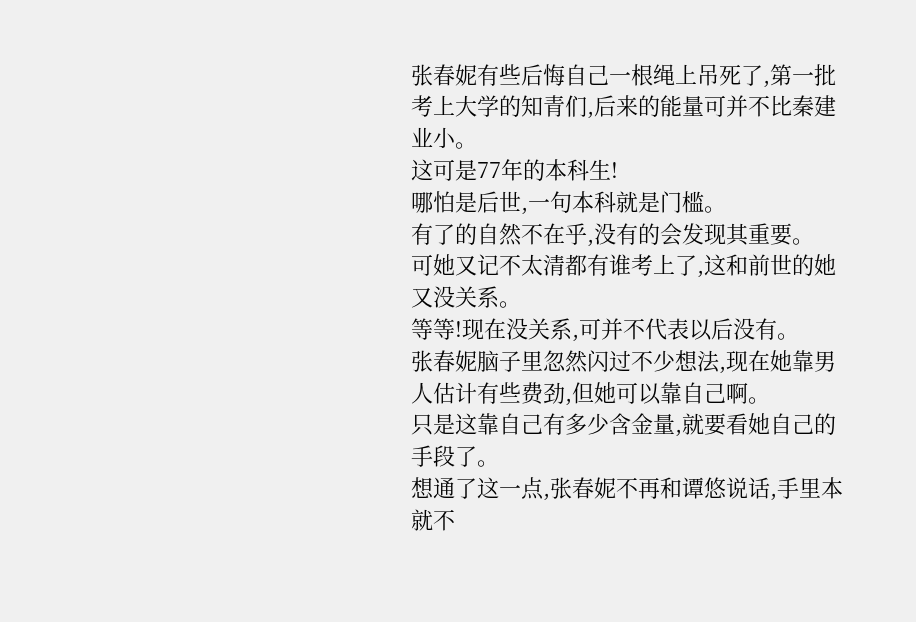张春妮有些后悔自己一根绳上吊死了,第一批考上大学的知青们,后来的能量可并不比秦建业小。
这可是77年的本科生!
哪怕是后世,一句本科就是门槛。
有了的自然不在乎,没有的会发现其重要。
可她又记不太清都有谁考上了,这和前世的她又没关系。
等等!现在没关系,可并不代表以后没有。
张春妮脑子里忽然闪过不少想法,现在她靠男人估计有些费劲,但她可以靠自己啊。
只是这靠自己有多少含金量,就要看她自己的手段了。
想通了这一点,张春妮不再和谭悠说话,手里本就不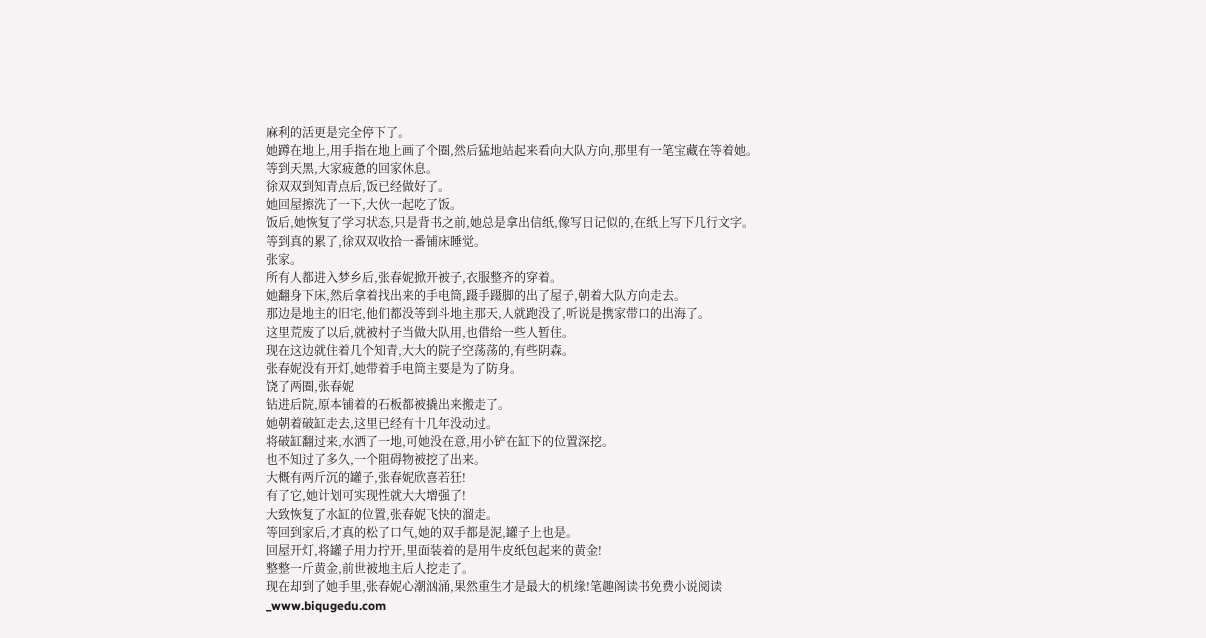麻利的活更是完全停下了。
她蹲在地上,用手指在地上画了个圈,然后猛地站起来看向大队方向,那里有一笔宝藏在等着她。
等到天黑,大家疲惫的回家休息。
徐双双到知青点后,饭已经做好了。
她回屋擦洗了一下,大伙一起吃了饭。
饭后,她恢复了学习状态,只是背书之前,她总是拿出信纸,像写日记似的,在纸上写下几行文字。
等到真的累了,徐双双收拾一番铺床睡觉。
张家。
所有人都进入梦乡后,张春妮掀开被子,衣服整齐的穿着。
她翻身下床,然后拿着找出来的手电筒,蹑手蹑脚的出了屋子,朝着大队方向走去。
那边是地主的旧宅,他们都没等到斗地主那天,人就跑没了,听说是携家带口的出海了。
这里荒废了以后,就被村子当做大队用,也借给一些人暂住。
现在这边就住着几个知青,大大的院子空荡荡的,有些阴森。
张春妮没有开灯,她带着手电筒主要是为了防身。
饶了两圈,张春妮
钻进后院,原本铺着的石板都被撬出来搬走了。
她朝着破缸走去,这里已经有十几年没动过。
将破缸翻过来,水洒了一地,可她没在意,用小铲在缸下的位置深挖。
也不知过了多久,一个阻碍物被挖了出来。
大概有两斤沉的罐子,张春妮欣喜若狂!
有了它,她计划可实现性就大大增强了!
大致恢复了水缸的位置,张春妮飞快的溜走。
等回到家后,才真的松了口气,她的双手都是泥,罐子上也是。
回屋开灯,将罐子用力拧开,里面装着的是用牛皮纸包起来的黄金!
整整一斤黄金,前世被地主后人挖走了。
现在却到了她手里,张春妮心潮汹涌,果然重生才是最大的机缘!笔趣阁读书免费小说阅读_www.biqugedu.com